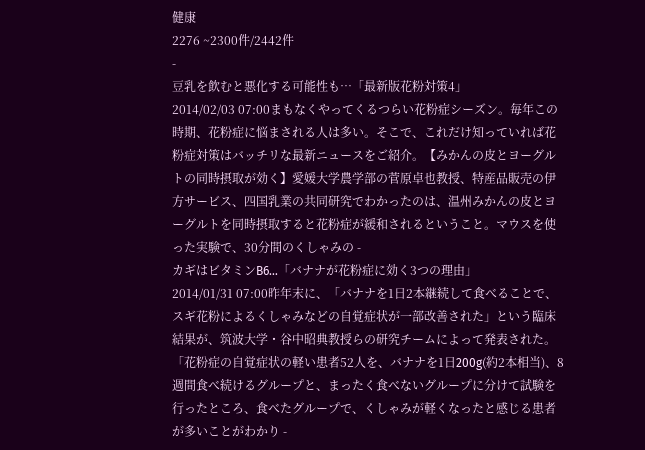健康
2276 ~2300件/2442件
-
豆乳を飲むと悪化する可能性も…「最新版花粉対策4」
2014/02/03 07:00まもなくやってくるつらい花粉症シーズン。毎年この時期、花粉症に悩まされる人は多い。そこで、これだけ知っていれば花粉症対策はバッチリな最新ニュースをご紹介。【みかんの皮とヨーグルトの同時摂取が効く】愛媛大学農学部の菅原卓也教授、特産品販売の伊方サービス、四国乳業の共同研究でわかったのは、温州みかんの皮とヨーグルトを同時摂取すると花粉症が緩和されるということ。マウスを使った実験で、30分間のくしゃみの -
カギはビタミンB6…「バナナが花粉症に効く3つの理由」
2014/01/31 07:00昨年末に、「バナナを1日2本継続して食べることで、スギ花粉によるくしゃみなどの自覚症状が一部改善された」という臨床結果が、筑波大学・谷中昭典教授らの研究チームによって発表された。「花粉症の自覚症状の軽い患者52人を、バナナを1日200g(約2本相当)、8週間食べ続けるグループと、まったく食べないグループに分けて試験を行ったところ、食べたグループで、くしゃみが軽くなったと感じる患者が多いことがわかり -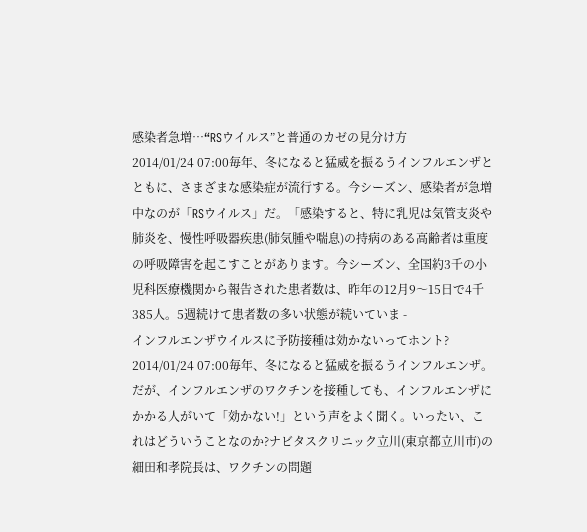感染者急増…“RSウイルス”と普通のカゼの見分け方
2014/01/24 07:00毎年、冬になると猛威を振るうインフルエンザとともに、さまざまな感染症が流行する。今シーズン、感染者が急増中なのが「RSウイルス」だ。「感染すると、特に乳児は気管支炎や肺炎を、慢性呼吸器疾患(肺気腫や喘息)の持病のある高齢者は重度の呼吸障害を起こすことがあります。今シーズン、全国約3千の小児科医療機関から報告された患者数は、昨年の12月9〜15日で4千385人。5週続けて患者数の多い状態が続いていま -
インフルエンザウイルスに予防接種は効かないってホント?
2014/01/24 07:00毎年、冬になると猛威を振るうインフルエンザ。だが、インフルエンザのワクチンを接種しても、インフルエンザにかかる人がいて「効かない!」という声をよく聞く。いったい、これはどういうことなのか?ナビタスクリニック立川(東京都立川市)の細田和孝院長は、ワクチンの問題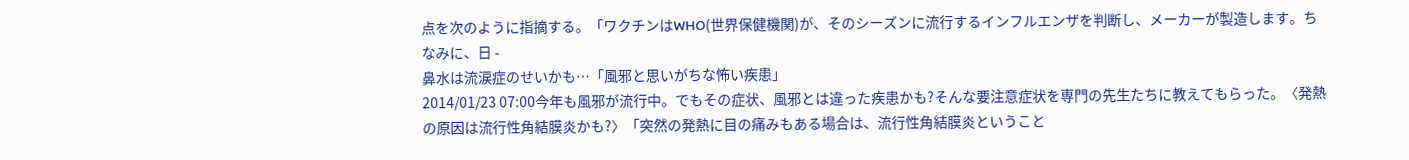点を次のように指摘する。「ワクチンはWHO(世界保健機関)が、そのシーズンに流行するインフルエンザを判断し、メーカーが製造します。ちなみに、日 -
鼻水は流涙症のせいかも…「風邪と思いがちな怖い疾患」
2014/01/23 07:00今年も風邪が流行中。でもその症状、風邪とは違った疾患かも?そんな要注意症状を専門の先生たちに教えてもらった。〈発熱の原因は流行性角結膜炎かも?〉「突然の発熱に目の痛みもある場合は、流行性角結膜炎ということ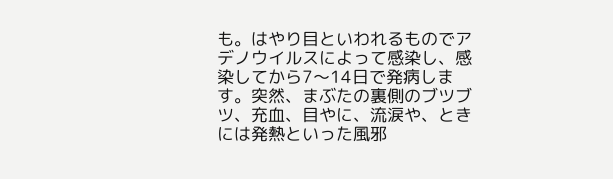も。はやり目といわれるものでアデノウイルスによって感染し、感染してから7〜14日で発病します。突然、まぶたの裏側のブツブツ、充血、目やに、流涙や、ときには発熱といった風邪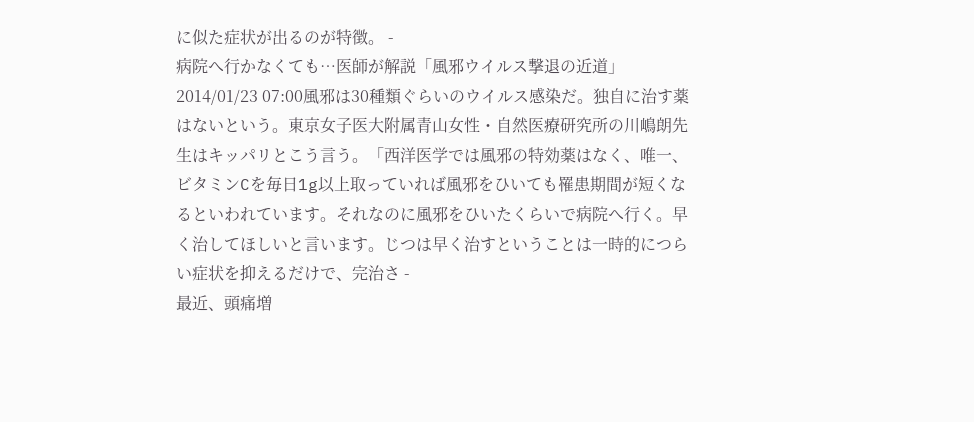に似た症状が出るのが特徴。 -
病院へ行かなくても…医師が解説「風邪ウイルス撃退の近道」
2014/01/23 07:00風邪は30種類ぐらいのウイルス感染だ。独自に治す薬はないという。東京女子医大附属青山女性・自然医療研究所の川嶋朗先生はキッパリとこう言う。「西洋医学では風邪の特効薬はなく、唯一、ビタミンCを毎日1g以上取っていれば風邪をひいても罹患期間が短くなるといわれています。それなのに風邪をひいたくらいで病院へ行く。早く治してほしいと言います。じつは早く治すということは一時的につらい症状を抑えるだけで、完治さ -
最近、頭痛増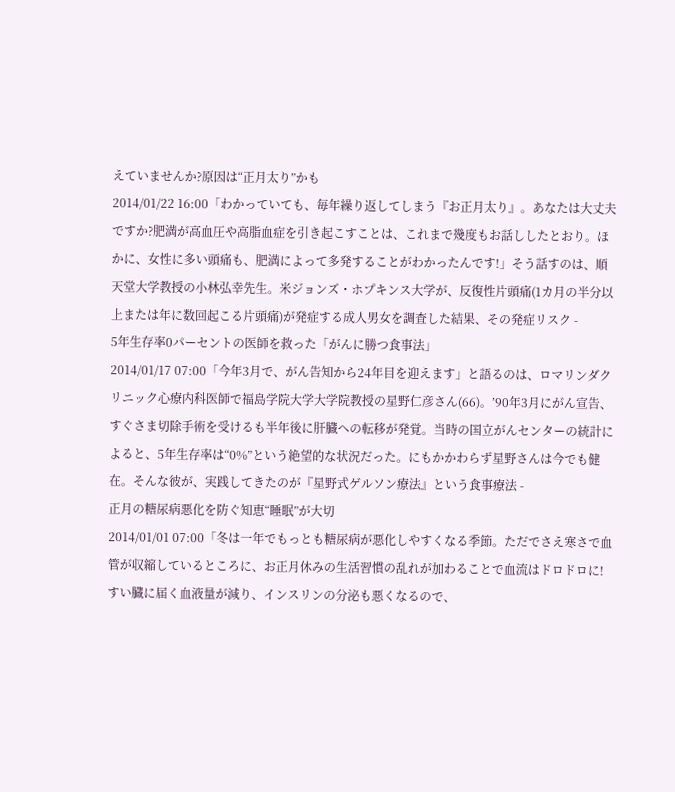えていませんか?原因は“正月太り”かも
2014/01/22 16:00「わかっていても、毎年繰り返してしまう『お正月太り』。あなたは大丈夫ですか?肥満が高血圧や高脂血症を引き起こすことは、これまで幾度もお話ししたとおり。ほかに、女性に多い頭痛も、肥満によって多発することがわかったんです!」そう話すのは、順天堂大学教授の小林弘幸先生。米ジョンズ・ホプキンス大学が、反復性片頭痛(1カ月の半分以上または年に数回起こる片頭痛)が発症する成人男女を調査した結果、その発症リスク -
5年生存率0パーセントの医師を救った「がんに勝つ食事法」
2014/01/17 07:00「今年3月で、がん告知から24年目を迎えます」と語るのは、ロマリンダクリニック心療内科医師で福島学院大学大学院教授の星野仁彦さん(66)。’90年3月にがん宣告、すぐさま切除手術を受けるも半年後に肝臓への転移が発覚。当時の国立がんセンターの統計によると、5年生存率は“0%”という絶望的な状況だった。にもかかわらず星野さんは今でも健在。そんな彼が、実践してきたのが『星野式ゲルソン療法』という食事療法 -
正月の糖尿病悪化を防ぐ知恵“睡眠”が大切
2014/01/01 07:00「冬は一年でもっとも糖尿病が悪化しやすくなる季節。ただでさえ寒さで血管が収縮しているところに、お正月休みの生活習慣の乱れが加わることで血流はドロドロに!すい臓に届く血液量が減り、インスリンの分泌も悪くなるので、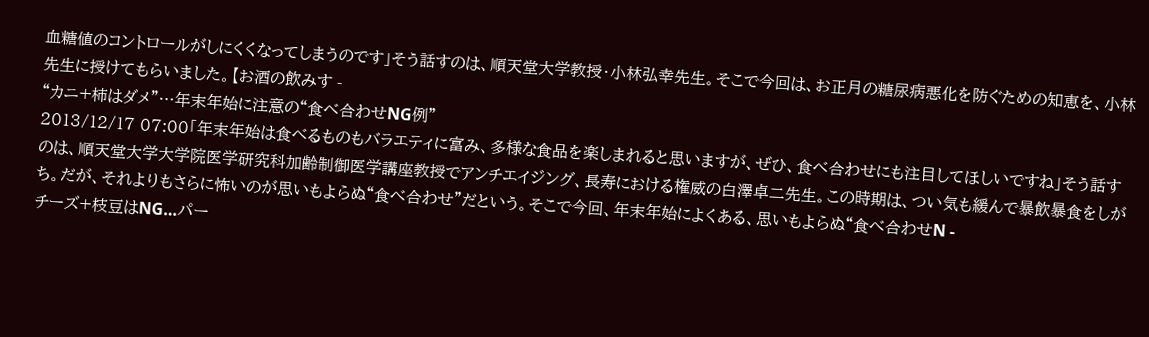血糖値のコントロールがしにくくなってしまうのです」そう話すのは、順天堂大学教授・小林弘幸先生。そこで今回は、お正月の糖尿病悪化を防ぐための知恵を、小林先生に授けてもらいました。【お酒の飲みす -
“カニ+柿はダメ”…年末年始に注意の“食べ合わせNG例”
2013/12/17 07:00「年末年始は食べるものもバラエティに富み、多様な食品を楽しまれると思いますが、ぜひ、食べ合わせにも注目してほしいですね」そう話すのは、順天堂大学大学院医学研究科加齢制御医学講座教授でアンチエイジング、長寿における権威の白澤卓二先生。この時期は、つい気も緩んで暴飲暴食をしがち。だが、それよりもさらに怖いのが思いもよらぬ“食べ合わせ”だという。そこで今回、年末年始によくある、思いもよらぬ“食べ合わせN -
チーズ+枝豆はNG…パー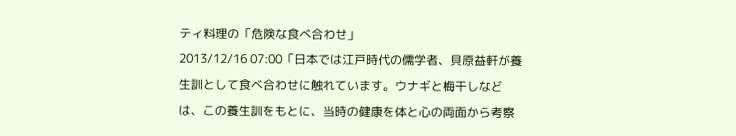ティ料理の「危険な食べ合わせ」
2013/12/16 07:00「日本では江戸時代の儒学者、貝原益軒が養生訓として食べ合わせに触れています。ウナギと梅干しなどは、この養生訓をもとに、当時の健康を体と心の両面から考察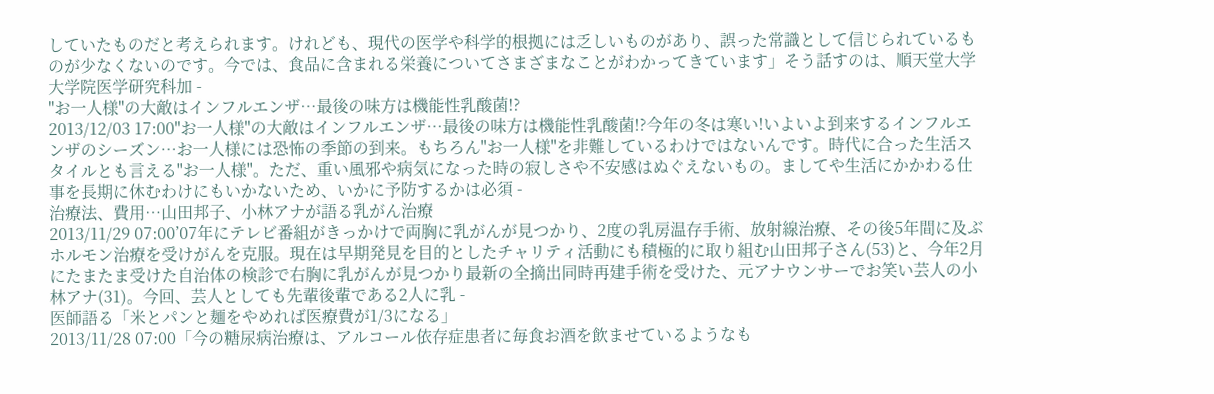していたものだと考えられます。けれども、現代の医学や科学的根拠には乏しいものがあり、誤った常識として信じられているものが少なくないのです。今では、食品に含まれる栄養についてさまざまなことがわかってきています」そう話すのは、順天堂大学大学院医学研究科加 -
"お一人様"の大敵はインフルエンザ…最後の味方は機能性乳酸菌!?
2013/12/03 17:00"お一人様"の大敵はインフルエンザ…最後の味方は機能性乳酸菌!?今年の冬は寒い!いよいよ到来するインフルエンザのシーズン…お一人様には恐怖の季節の到来。もちろん"お一人様"を非難しているわけではないんです。時代に合った生活スタイルとも言える"お一人様"。ただ、重い風邪や病気になった時の寂しさや不安感はぬぐえないもの。ましてや生活にかかわる仕事を長期に休むわけにもいかないため、いかに予防するかは必須 -
治療法、費用…山田邦子、小林アナが語る乳がん治療
2013/11/29 07:00’07年にテレビ番組がきっかけで両胸に乳がんが見つかり、2度の乳房温存手術、放射線治療、その後5年間に及ぶホルモン治療を受けがんを克服。現在は早期発見を目的としたチャリティ活動にも積極的に取り組む山田邦子さん(53)と、今年2月にたまたま受けた自治体の検診で右胸に乳がんが見つかり最新の全摘出同時再建手術を受けた、元アナウンサーでお笑い芸人の小林アナ(31)。今回、芸人としても先輩後輩である2人に乳 -
医師語る「米とパンと麺をやめれば医療費が1/3になる」
2013/11/28 07:00「今の糖尿病治療は、アルコール依存症患者に毎食お酒を飲ませているようなも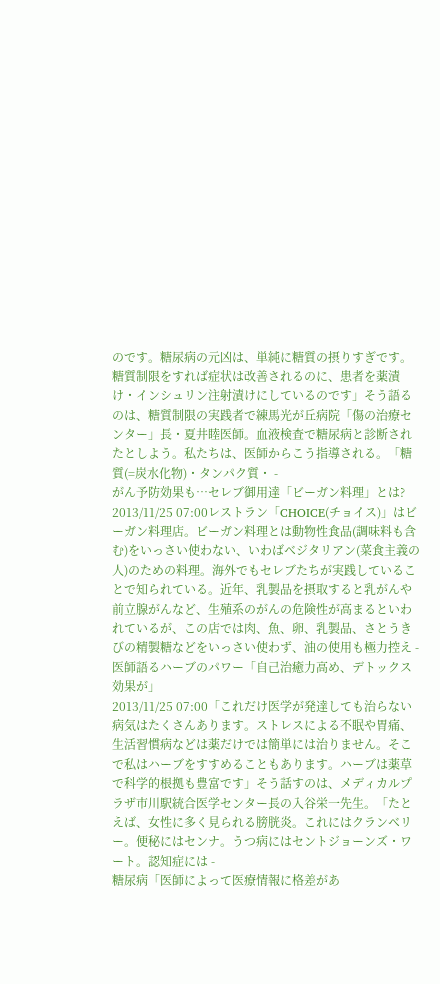のです。糖尿病の元凶は、単純に糖質の摂りすぎです。糖質制限をすれば症状は改善されるのに、患者を薬漬け・インシュリン注射漬けにしているのです」そう語るのは、糖質制限の実践者で練馬光が丘病院「傷の治療センター」長・夏井睦医師。血液検査で糖尿病と診断されたとしよう。私たちは、医師からこう指導される。「糖質(=炭水化物)・タンパク質・ -
がん予防効果も…セレブ御用達「ビーガン料理」とは?
2013/11/25 07:00レストラン「CHOICE(チョイス)」はビーガン料理店。ビーガン料理とは動物性食品(調味料も含む)をいっさい使わない、いわばベジタリアン(菜食主義の人)のための料理。海外でもセレブたちが実践していることで知られている。近年、乳製品を摂取すると乳がんや前立腺がんなど、生殖系のがんの危険性が高まるといわれているが、この店では肉、魚、卵、乳製品、さとうきびの精製糖などをいっさい使わず、油の使用も極力控え -
医師語るハーブのパワー「自己治癒力高め、デトックス効果が」
2013/11/25 07:00「これだけ医学が発達しても治らない病気はたくさんあります。ストレスによる不眠や胃痛、生活習慣病などは薬だけでは簡単には治りません。そこで私はハーブをすすめることもあります。ハーブは薬草で科学的根拠も豊富です」そう話すのは、メディカルプラザ市川駅統合医学センター長の入谷栄一先生。「たとえば、女性に多く見られる膀胱炎。これにはクランベリー。便秘にはセンナ。うつ病にはセントジョーンズ・ワート。認知症には -
糖尿病「医師によって医療情報に格差があ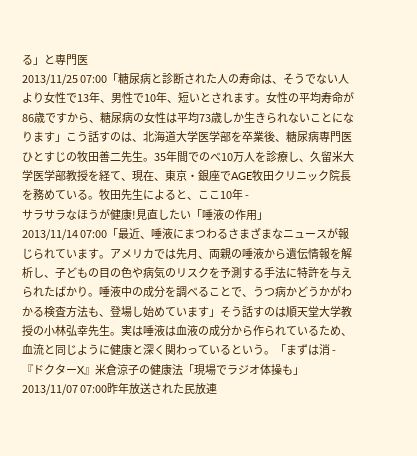る」と専門医
2013/11/25 07:00「糖尿病と診断された人の寿命は、そうでない人より女性で13年、男性で10年、短いとされます。女性の平均寿命が86歳ですから、糖尿病の女性は平均73歳しか生きられないことになります」こう話すのは、北海道大学医学部を卒業後、糖尿病専門医ひとすじの牧田善二先生。35年間でのべ10万人を診療し、久留米大学医学部教授を経て、現在、東京・銀座でAGE牧田クリニック院長を務めている。牧田先生によると、ここ10年 -
サラサラなほうが健康!見直したい「唾液の作用」
2013/11/14 07:00「最近、唾液にまつわるさまざまなニュースが報じられています。アメリカでは先月、両親の唾液から遺伝情報を解析し、子どもの目の色や病気のリスクを予測する手法に特許を与えられたばかり。唾液中の成分を調べることで、うつ病かどうかがわかる検査方法も、登場し始めています」そう話すのは順天堂大学教授の小林弘幸先生。実は唾液は血液の成分から作られているため、血流と同じように健康と深く関わっているという。「まずは消 -
『ドクターX』米倉涼子の健康法「現場でラジオ体操も」
2013/11/07 07:00昨年放送された民放連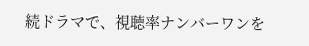続ドラマで、視聴率ナンバーワンを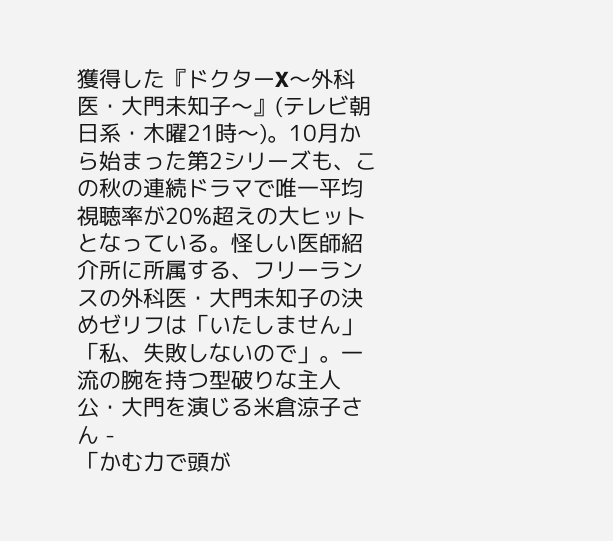獲得した『ドクターX〜外科医・大門未知子〜』(テレビ朝日系・木曜21時〜)。10月から始まった第2シリーズも、この秋の連続ドラマで唯一平均視聴率が20%超えの大ヒットとなっている。怪しい医師紹介所に所属する、フリーランスの外科医・大門未知子の決めゼリフは「いたしません」「私、失敗しないので」。一流の腕を持つ型破りな主人公・大門を演じる米倉涼子さん -
「かむ力で頭が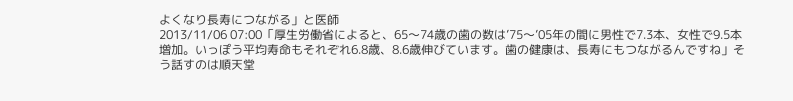よくなり長寿につながる」と医師
2013/11/06 07:00「厚生労働省によると、65〜74歳の歯の数は’75〜’05年の間に男性で7.3本、女性で9.5本増加。いっぽう平均寿命もそれぞれ6.8歳、8.6歳伸びています。歯の健康は、長寿にもつながるんですね」そう話すのは順天堂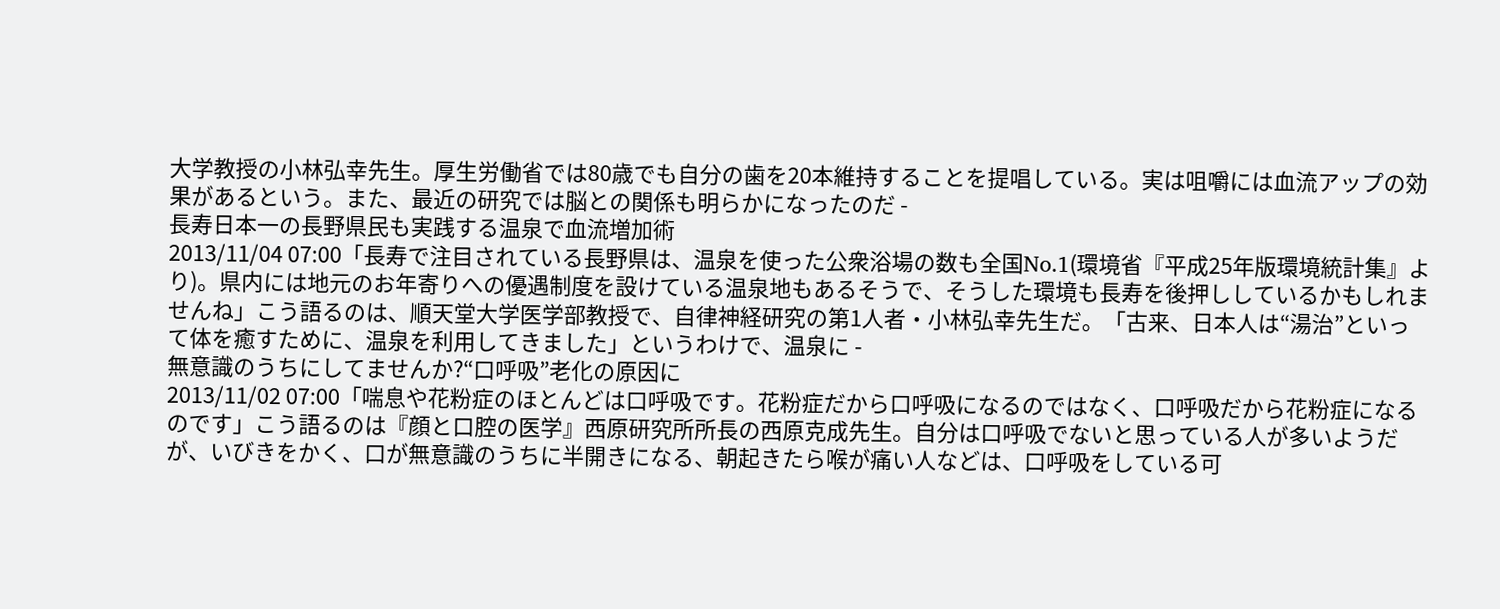大学教授の小林弘幸先生。厚生労働省では80歳でも自分の歯を20本維持することを提唱している。実は咀嚼には血流アップの効果があるという。また、最近の研究では脳との関係も明らかになったのだ -
長寿日本一の長野県民も実践する温泉で血流増加術
2013/11/04 07:00「長寿で注目されている長野県は、温泉を使った公衆浴場の数も全国No.1(環境省『平成25年版環境統計集』より)。県内には地元のお年寄りへの優遇制度を設けている温泉地もあるそうで、そうした環境も長寿を後押ししているかもしれませんね」こう語るのは、順天堂大学医学部教授で、自律神経研究の第1人者・小林弘幸先生だ。「古来、日本人は“湯治”といって体を癒すために、温泉を利用してきました」というわけで、温泉に -
無意識のうちにしてませんか?“口呼吸”老化の原因に
2013/11/02 07:00「喘息や花粉症のほとんどは口呼吸です。花粉症だから口呼吸になるのではなく、口呼吸だから花粉症になるのです」こう語るのは『顔と口腔の医学』西原研究所所長の西原克成先生。自分は口呼吸でないと思っている人が多いようだが、いびきをかく、口が無意識のうちに半開きになる、朝起きたら喉が痛い人などは、口呼吸をしている可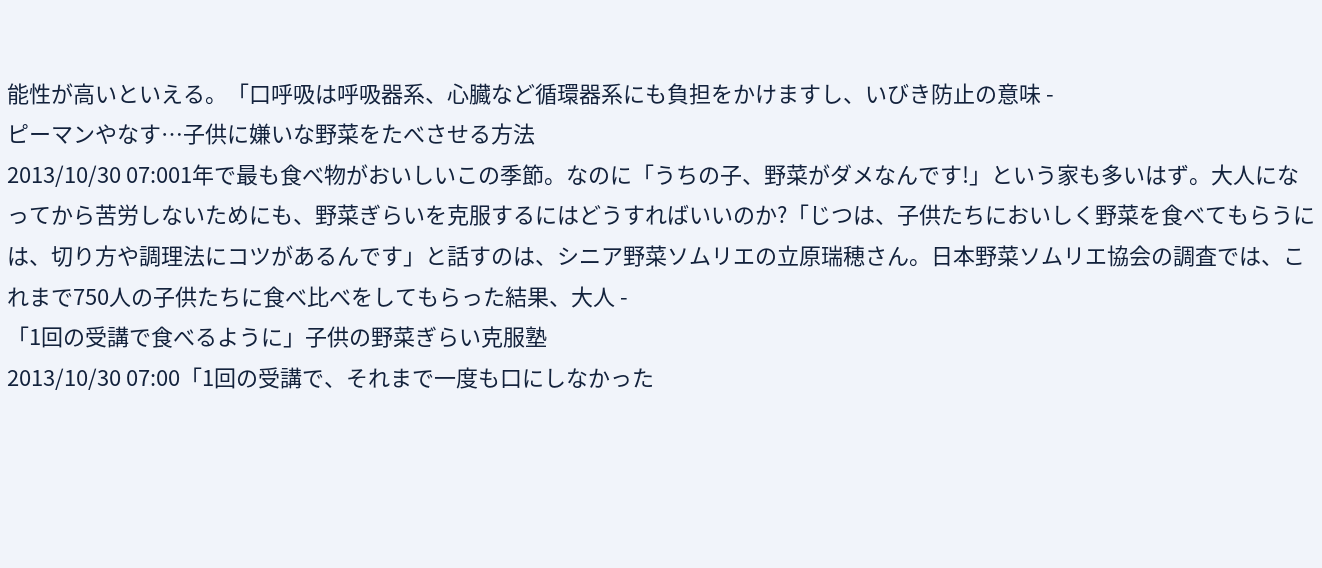能性が高いといえる。「口呼吸は呼吸器系、心臓など循環器系にも負担をかけますし、いびき防止の意味 -
ピーマンやなす…子供に嫌いな野菜をたべさせる方法
2013/10/30 07:001年で最も食べ物がおいしいこの季節。なのに「うちの子、野菜がダメなんです!」という家も多いはず。大人になってから苦労しないためにも、野菜ぎらいを克服するにはどうすればいいのか?「じつは、子供たちにおいしく野菜を食べてもらうには、切り方や調理法にコツがあるんです」と話すのは、シニア野菜ソムリエの立原瑞穂さん。日本野菜ソムリエ協会の調査では、これまで750人の子供たちに食べ比べをしてもらった結果、大人 -
「1回の受講で食べるように」子供の野菜ぎらい克服塾
2013/10/30 07:00「1回の受講で、それまで一度も口にしなかった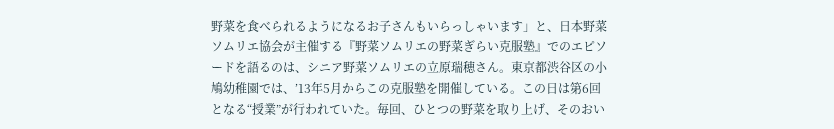野菜を食べられるようになるお子さんもいらっしゃいます」と、日本野菜ソムリエ協会が主催する『野菜ソムリエの野菜ぎらい克服塾』でのエピソードを語るのは、シニア野菜ソムリエの立原瑞穂さん。東京都渋谷区の小鳩幼稚園では、’13年5月からこの克服塾を開催している。この日は第6回となる“授業”が行われていた。毎回、ひとつの野菜を取り上げ、そのおい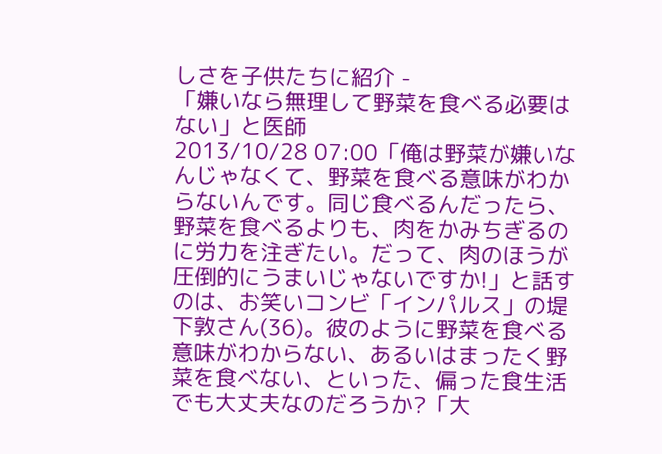しさを子供たちに紹介 -
「嫌いなら無理して野菜を食べる必要はない」と医師
2013/10/28 07:00「俺は野菜が嫌いなんじゃなくて、野菜を食べる意味がわからないんです。同じ食べるんだったら、野菜を食べるよりも、肉をかみちぎるのに労力を注ぎたい。だって、肉のほうが圧倒的にうまいじゃないですか!」と話すのは、お笑いコンビ「インパルス」の堤下敦さん(36)。彼のように野菜を食べる意味がわからない、あるいはまったく野菜を食べない、といった、偏った食生活でも大丈夫なのだろうか?「大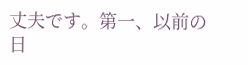丈夫です。第一、以前の日